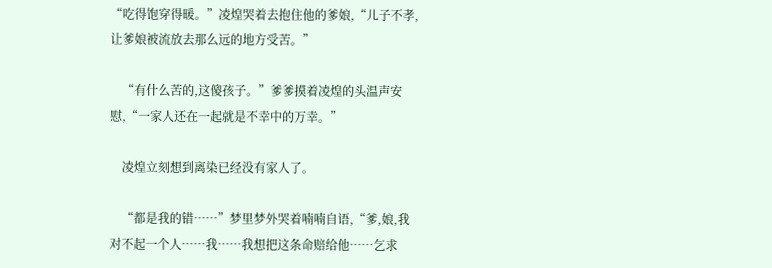“吃得饱穿得暖。”凌煌哭着去抱住他的爹娘,“儿子不孝,让爹娘被流放去那么远的地方受苦。”

    “有什么苦的,这傻孩子。”爹爹摸着凌煌的头温声安慰,“一家人还在一起就是不幸中的万幸。”

    凌煌立刻想到离染已经没有家人了。

    “都是我的错……”梦里梦外哭着喃喃自语,“爹,娘,我对不起一个人……我……我想把这条命赔给他……乞求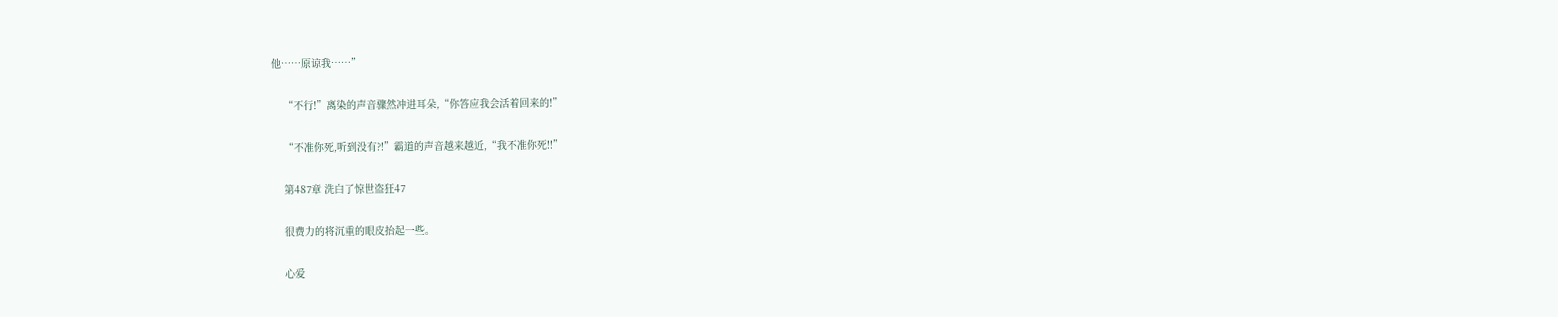他……原谅我……”

    “不行!”离染的声音骤然冲进耳朵,“你答应我会活着回来的!”

    “不准你死,听到没有?!”霸道的声音越来越近,“我不准你死!!”

    第487章 洗白了惊世盗狂47

    很费力的将沉重的眼皮抬起一些。

    心爱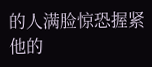的人满脸惊恐握紧他的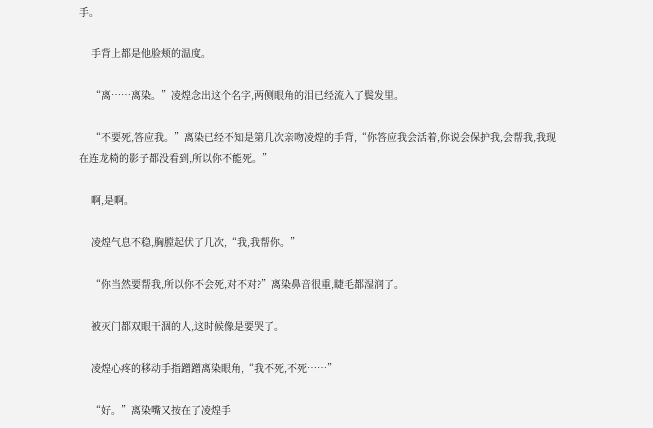手。

    手背上都是他脸颊的温度。

    “离……离染。”凌煌念出这个名字,两侧眼角的泪已经流入了鬓发里。

    “不要死,答应我。”离染已经不知是第几次亲吻凌煌的手背,“你答应我会活着,你说会保护我,会帮我,我现在连龙椅的影子都没看到,所以你不能死。”

    啊,是啊。

    凌煌气息不稳,胸膛起伏了几次,“我,我帮你。”

    “你当然要帮我,所以你不会死,对不对?”离染鼻音很重,睫毛都湿润了。

    被灭门都双眼干涸的人,这时候像是要哭了。

    凌煌心疼的移动手指蹭蹭离染眼角,“我不死,不死……”

    “好。”离染嘴又按在了凌煌手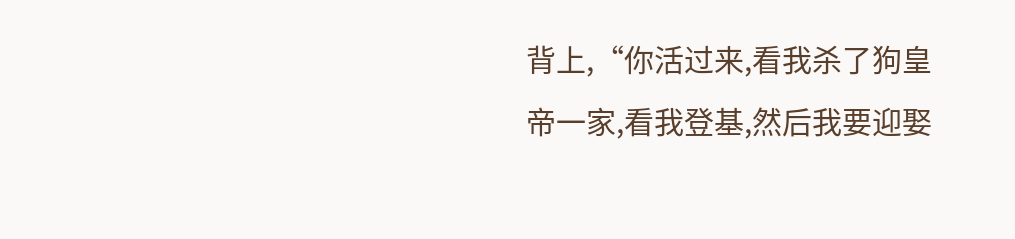背上,“你活过来,看我杀了狗皇帝一家,看我登基,然后我要迎娶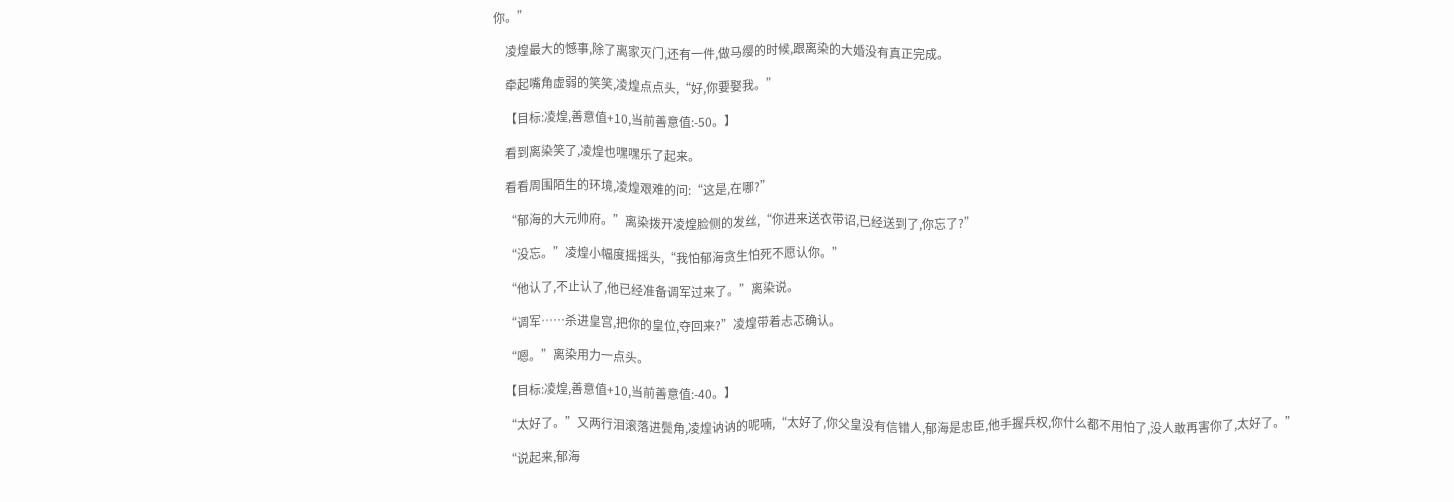你。”

    凌煌最大的憾事,除了离家灭门,还有一件,做马缨的时候,跟离染的大婚没有真正完成。

    牵起嘴角虚弱的笑笑,凌煌点点头,“好,你要娶我。”

    【目标:凌煌,善意值+10,当前善意值:-50。】

    看到离染笑了,凌煌也嘿嘿乐了起来。

    看看周围陌生的环境,凌煌艰难的问:“这是,在哪?”

    “郁海的大元帅府。”离染拨开凌煌脸侧的发丝,“你进来送衣带诏,已经送到了,你忘了?”

    “没忘。”凌煌小幅度摇摇头,“我怕郁海贪生怕死不愿认你。”

    “他认了,不止认了,他已经准备调军过来了。”离染说。

    “调军……杀进皇宫,把你的皇位,夺回来?”凌煌带着忐忑确认。

    “嗯。”离染用力一点头。

    【目标:凌煌,善意值+10,当前善意值:-40。】

    “太好了。”又两行泪滚落进鬓角,凌煌讷讷的呢喃,“太好了,你父皇没有信错人,郁海是忠臣,他手握兵权,你什么都不用怕了,没人敢再害你了,太好了。”

    “说起来,郁海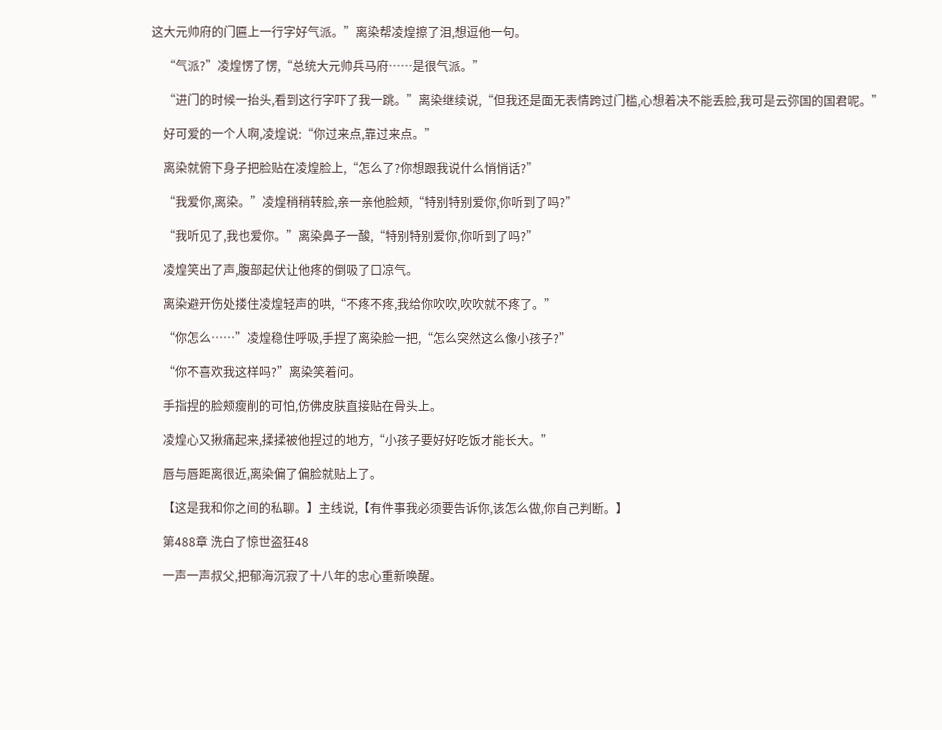这大元帅府的门匾上一行字好气派。”离染帮凌煌擦了泪,想逗他一句。

    “气派?”凌煌愣了愣,“总统大元帅兵马府……是很气派。”

    “进门的时候一抬头,看到这行字吓了我一跳。”离染继续说,“但我还是面无表情跨过门槛,心想着决不能丢脸,我可是云弥国的国君呢。”

    好可爱的一个人啊,凌煌说:“你过来点,靠过来点。”

    离染就俯下身子把脸贴在凌煌脸上,“怎么了?你想跟我说什么悄悄话?”

    “我爱你,离染。”凌煌稍稍转脸,亲一亲他脸颊,“特别特别爱你,你听到了吗?”

    “我听见了,我也爱你。”离染鼻子一酸,“特别特别爱你,你听到了吗?”

    凌煌笑出了声,腹部起伏让他疼的倒吸了口凉气。

    离染避开伤处搂住凌煌轻声的哄,“不疼不疼,我给你吹吹,吹吹就不疼了。”

    “你怎么……”凌煌稳住呼吸,手捏了离染脸一把,“怎么突然这么像小孩子?”

    “你不喜欢我这样吗?”离染笑着问。

    手指捏的脸颊瘦削的可怕,仿佛皮肤直接贴在骨头上。

    凌煌心又揪痛起来,揉揉被他捏过的地方,“小孩子要好好吃饭才能长大。”

    唇与唇距离很近,离染偏了偏脸就贴上了。

    【这是我和你之间的私聊。】主线说,【有件事我必须要告诉你,该怎么做,你自己判断。】

    第488章 洗白了惊世盗狂48

    一声一声叔父,把郁海沉寂了十八年的忠心重新唤醒。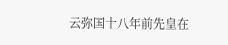云弥国十八年前先皇在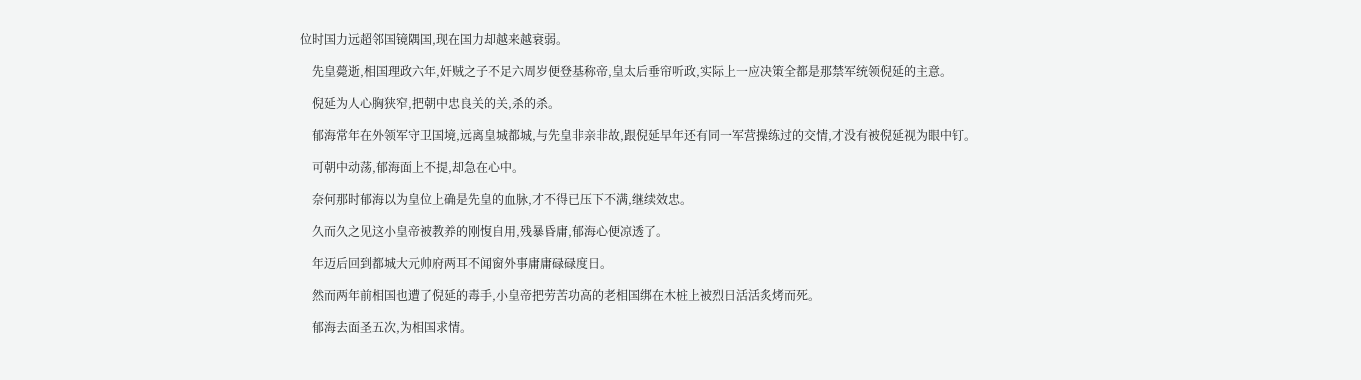位时国力远超邻国镜隅国,现在国力却越来越衰弱。

    先皇薨逝,相国理政六年,奸贼之子不足六周岁便登基称帝,皇太后垂帘听政,实际上一应决策全都是那禁军统领倪延的主意。

    倪延为人心胸狭窄,把朝中忠良关的关,杀的杀。

    郁海常年在外领军守卫国境,远离皇城都城,与先皇非亲非故,跟倪延早年还有同一军营操练过的交情,才没有被倪延视为眼中钉。

    可朝中动荡,郁海面上不提,却急在心中。

    奈何那时郁海以为皇位上确是先皇的血脉,才不得已压下不满,继续效忠。

    久而久之见这小皇帝被教养的刚愎自用,残暴昏庸,郁海心便凉透了。

    年迈后回到都城大元帅府两耳不闻窗外事庸庸碌碌度日。

    然而两年前相国也遭了倪延的毒手,小皇帝把劳苦功高的老相国绑在木桩上被烈日活活炙烤而死。

    郁海去面圣五次,为相国求情。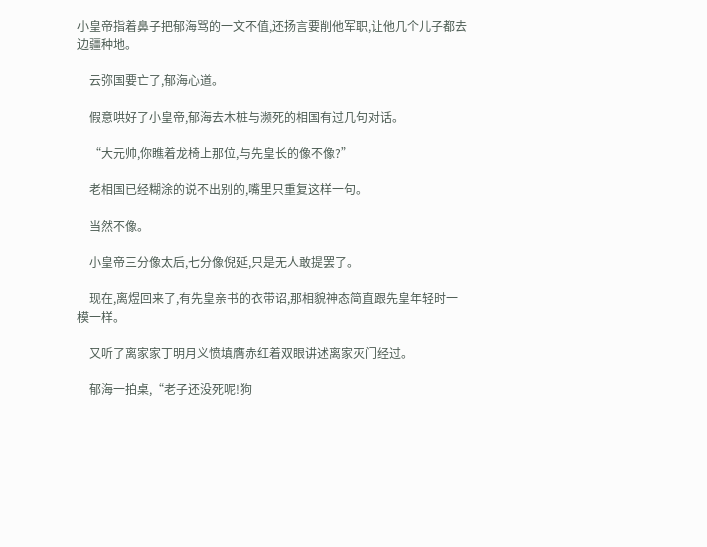小皇帝指着鼻子把郁海骂的一文不值,还扬言要削他军职,让他几个儿子都去边疆种地。

    云弥国要亡了,郁海心道。

    假意哄好了小皇帝,郁海去木桩与濒死的相国有过几句对话。

    “大元帅,你瞧着龙椅上那位,与先皇长的像不像?”

    老相国已经糊涂的说不出别的,嘴里只重复这样一句。

    当然不像。

    小皇帝三分像太后,七分像倪延,只是无人敢提罢了。

    现在,离煜回来了,有先皇亲书的衣带诏,那相貌神态简直跟先皇年轻时一模一样。

    又听了离家家丁明月义愤填膺赤红着双眼讲述离家灭门经过。

    郁海一拍桌,“老子还没死呢!狗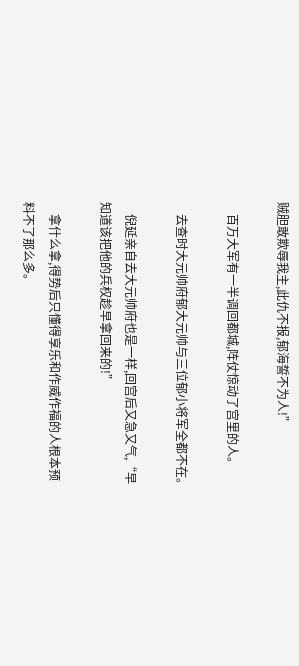贼胆敢欺辱我主,此仇不报,郁海誓不为人!”

    百万大军有一半调回都城,阵仗惊动了宫里的人。

    去查时大元帅府郁大元帅与三位郁小将军全都不在。

    倪延亲自去大元帅府也是一样,回宫后又急又气,“早知道该把他的兵权趁早拿回来的!”

    拿什么拿,得势后只懂得享乐和作威作福的人根本预料不了那么多。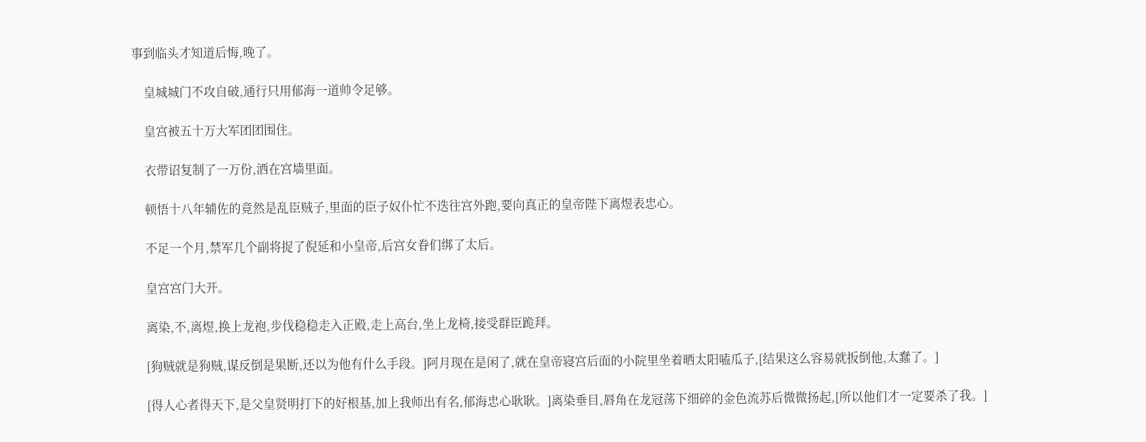事到临头才知道后悔,晚了。

    皇城城门不攻自破,通行只用郁海一道帅令足够。

    皇宫被五十万大军团团围住。

    衣带诏复制了一万份,洒在宫墙里面。

    顿悟十八年辅佐的竟然是乱臣贼子,里面的臣子奴仆忙不迭往宫外跑,要向真正的皇帝陛下离煜表忠心。

    不足一个月,禁军几个副将捉了倪延和小皇帝,后宫女眷们绑了太后。

    皇宫宫门大开。

    离染,不,离煜,换上龙袍,步伐稳稳走入正殿,走上高台,坐上龙椅,接受群臣跪拜。

    [狗贼就是狗贼,谋反倒是果断,还以为他有什么手段。]阿月现在是闲了,就在皇帝寝宫后面的小院里坐着晒太阳嗑瓜子,[结果这么容易就扳倒他,太蠢了。]

    [得人心者得天下,是父皇贤明打下的好根基,加上我师出有名,郁海忠心耿耿。]离染垂目,唇角在龙冠荡下细碎的金色流苏后微微扬起,[所以他们才一定要杀了我。]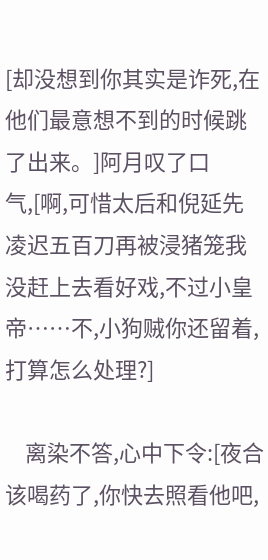[却没想到你其实是诈死,在他们最意想不到的时候跳了出来。]阿月叹了口气,[啊,可惜太后和倪延先凌迟五百刀再被浸猪笼我没赶上去看好戏,不过小皇帝……不,小狗贼你还留着,打算怎么处理?]

    离染不答,心中下令:[夜合该喝药了,你快去照看他吧,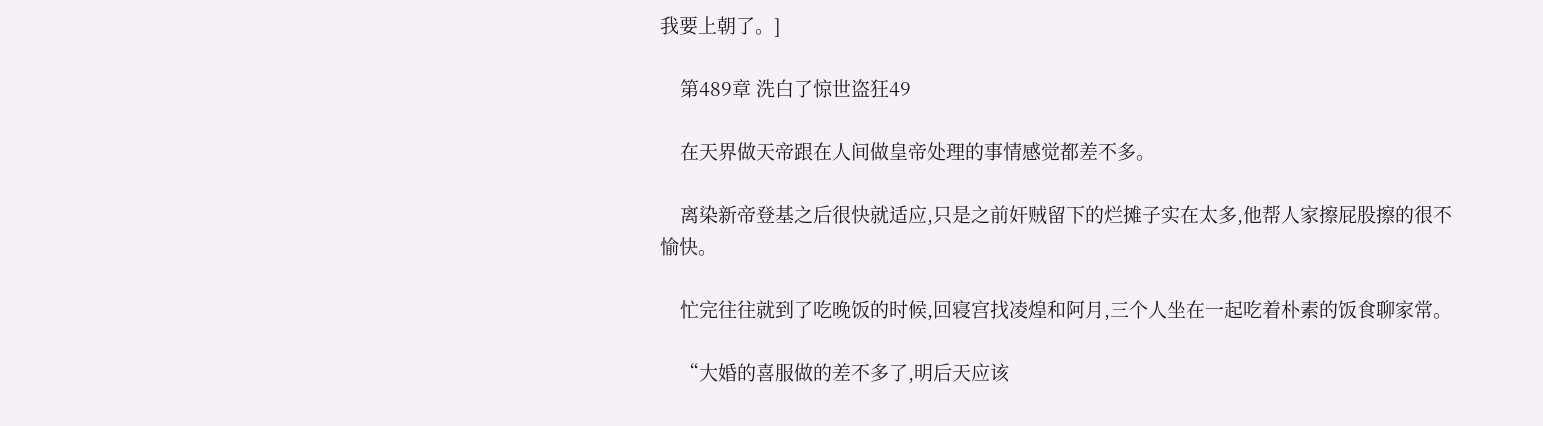我要上朝了。]

    第489章 洗白了惊世盗狂49

    在天界做天帝跟在人间做皇帝处理的事情感觉都差不多。

    离染新帝登基之后很快就适应,只是之前奸贼留下的烂摊子实在太多,他帮人家擦屁股擦的很不愉快。

    忙完往往就到了吃晚饭的时候,回寝宫找凌煌和阿月,三个人坐在一起吃着朴素的饭食聊家常。

    “大婚的喜服做的差不多了,明后天应该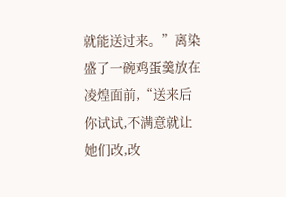就能送过来。”离染盛了一碗鸡蛋羹放在凌煌面前,“送来后你试试,不满意就让她们改,改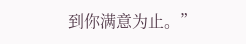到你满意为止。”